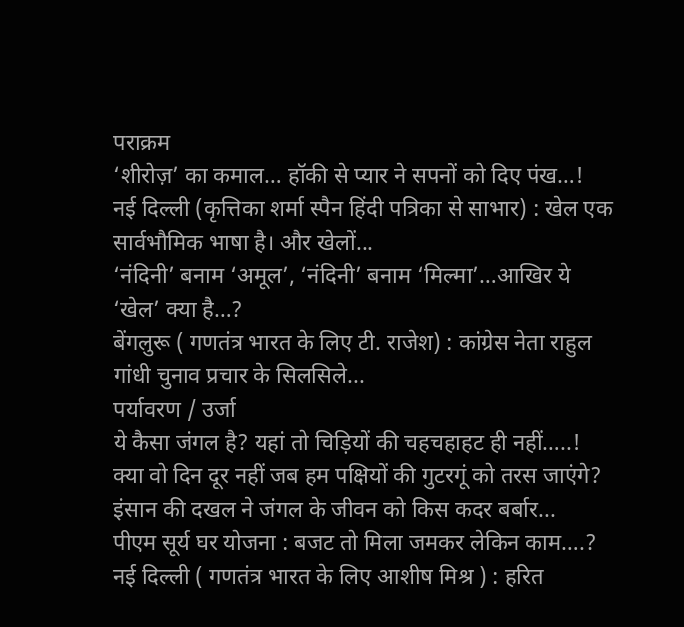पराक्रम
‘शीरोज़’ का कमाल… हॉकी से प्यार ने सपनों को दिए पंख…!
नई दिल्ली (कृत्तिका शर्मा स्पैन हिंदी पत्रिका से साभार) : खेल एक सार्वभौमिक भाषा है। और खेलों...
‘नंदिनी’ बनाम ‘अमूल’, ‘नंदिनी’ बनाम ‘मिल्मा’…आखिर ये ‘खेल’ क्या है…?
बेंगलुरू ( गणतंत्र भारत के लिए टी. राजेश) : कांग्रेस नेता राहुल गांधी चुनाव प्रचार के सिलसिले...
पर्यावरण / उर्जा
ये कैसा जंगल है? यहां तो चिड़ियों की चहचहाहट ही नहीं…..!
क्या वो दिन दूर नहीं जब हम पक्षियों की गुटरगूं को तरस जाएंगे? इंसान की दखल ने जंगल के जीवन को किस कदर बर्बार...
पीएम सूर्य घर योजना : बजट तो मिला जमकर लेकिन काम….?
नई दिल्ली ( गणतंत्र भारत के लिए आशीष मिश्र ) : हरित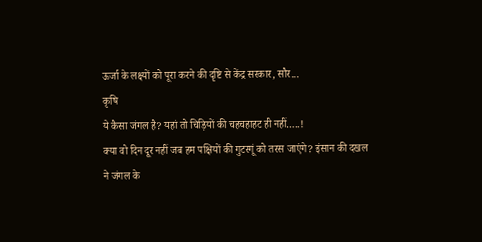ऊर्जा के लक्ष्यों को पूरा करने की दृष्टि से केंद्र सरकार, सौर...
कृषि
ये कैसा जंगल है? यहां तो चिड़ियों की चहचहाहट ही नहीं…..!
क्या वो दिन दूर नहीं जब हम पक्षियों की गुटरगूं को तरस जाएंगे? इंसान की दखल ने जंगल के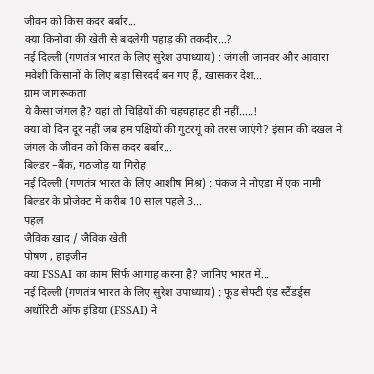जीवन को किस कदर बर्बार...
क्या किनोवा की खेती से बदलेगी पहाड़ की तकदीर…?
नई दिल्ली (गणतंत्र भारत के लिए सुरेश उपाध्याय) : जंगली जानवर और आवारा मवेशी किसानों के लिए बड़ा सिरदर्द बन गए हैं, खासकर देश...
ग्राम जागरूकता
ये कैसा जंगल है? यहां तो चिड़ियों की चहचहाहट ही नहीं…..!
क्या वो दिन दूर नहीं जब हम पक्षियों की गुटरगूं को तरस जाएंगे? इंसान की दखल ने जंगल के जीवन को किस कदर बर्बार...
बिल्डर –बैंक, गठजोड़ या गिरोह
नई दिल्ली (गणतंत्र भारत के लिए आशीष मिश्र) : पंकज ने नोएडा में एक नामी बिल्डर के प्रोजेक्ट में करीब 10 साल पहले 3...
पहल
जैविक खाद / जैविक खेती
पोषण , हाइजीन
क्या FSSAI का काम सिर्फ आगाह करना है? जानिए भारत में...
नई दिल्ली (गणतंत्र भारत के लिए सुरेश उपाध्याय) : फूड सेफ्टी एंड स्टैंडर्ड्स अथॉरिटी ऑफ इंडिया (FSSAI) ने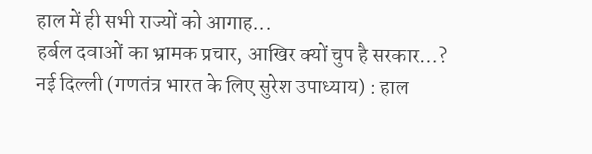हाल में ही सभी राज्यों को आगाह...
हर्बल दवाओं का भ्रामक प्रचार, आखिर क्यों चुप है सरकार…?
नई दिल्ली (गणतंत्र भारत के लिए सुरेश उपाध्याय) : हाल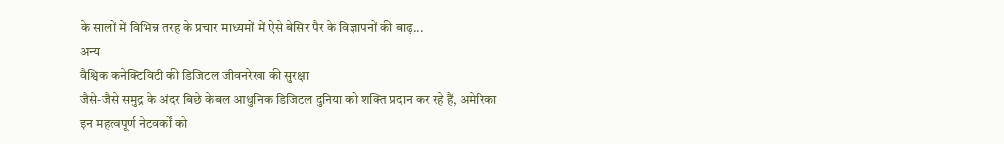के सालों में विभिन्न तरह के प्रचार माध्यमों में ऐसे बेसिर पैर के विज्ञापनों की बाढ़...
अन्य
वैश्विक कनेक्टिविटी की डिजिटल जीवनरेखा की सुरक्षा
जैसे-जैसे समुद्र के अंदर बिछे केबल आधुनिक डिजिटल दुनिया को शक्ति प्रदान कर रहे हैं, अमेरिका इन महत्वपूर्ण नेटवर्कों को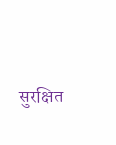सुरक्षित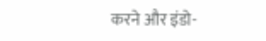करने और इंडो-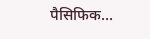पैसिफिक...